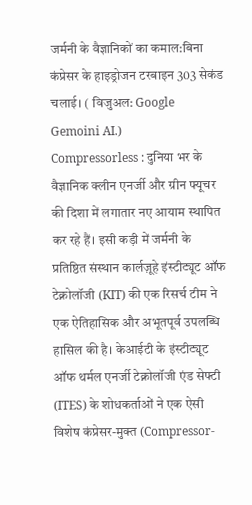जर्मनी के वैज्ञानिकों का कमाल:बिना कंप्रेसर के हाइड्रोजन टरबाइन 303 सेकंड चलाई। ( विजुअल: Google Gemoini AI.)
Compressorless : दुनिया भर के वैज्ञानिक क्लीन एनर्जी और ग्रीन फ्यूचर की दिशा में लगातार नए आयाम स्थापित कर रहे हैं। इसी कड़ी में जर्मनी के प्रतिष्ठित संस्थान कार्लज़ूहे इंस्टीट्यूट ऑफ टेक्नोलॉजी (KIT) की एक रिसर्च टीम ने एक ऐतिहासिक और अभूतपूर्व उपलब्धि हासिल की है। केआईटी के इंस्टीट्यूट ऑफ थर्मल एनर्जी टेक्नोलॉजी एंड सेफ्टी (ITES) के शोधकर्ताओं ने एक ऐसी विशेष कंप्रेसर-मुक्त (Compressor-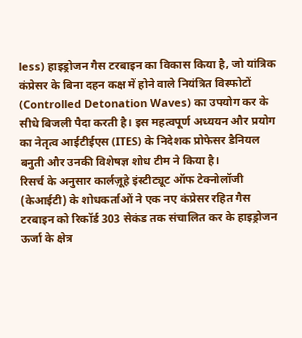less) हाइड्रोजन गैस टरबाइन का विकास किया है, जो यांत्रिक कंप्रेसर के बिना दहन कक्ष में होने वाले नियंत्रित विस्फोटों (Controlled Detonation Waves) का उपयोग कर के सीधे बिजली पैदा करती है। इस महत्वपूर्ण अध्ययन और प्रयोग का नेतृत्व आईटीईएस (ITES) के निदेशक प्रोफेसर डैनियल बनुती और उनकी विशेषज्ञ शोध टीम ने किया है।
रिसर्च के अनुसार कार्लज़ूहे इंस्टीट्यूट ऑफ टेक्नोलॉजी (केआईटी) के शोधकर्ताओं ने एक नए कंप्रेसर रहित गैस टरबाइन को रिकॉर्ड 303 सेकंड तक संचालित कर के हाइड्रोजन ऊर्जा के क्षेत्र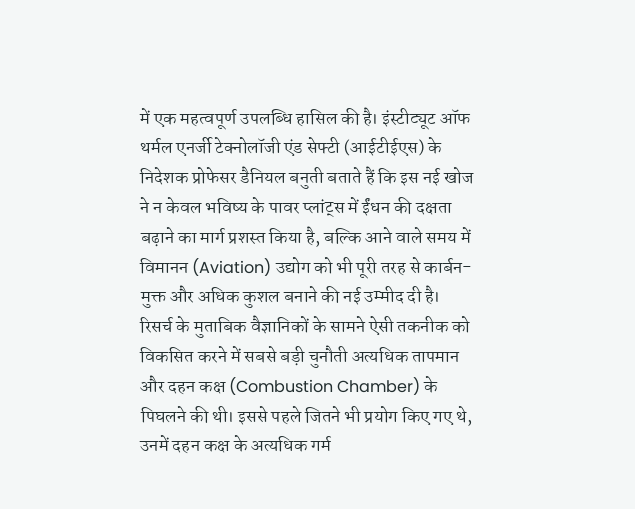में एक महत्वपूर्ण उपलब्धि हासिल की है। इंस्टीट्यूट ऑफ थर्मल एनर्जी टेक्नोलॉजी एंड सेफ्टी (आईटीईएस) के निदेशक प्रोफेसर डैनियल बनुती बताते हैं कि इस नई खोज ने न केवल भविष्य के पावर प्लांट्स में ईंधन की दक्षता बढ़ाने का मार्ग प्रशस्त किया है, बल्कि आने वाले समय में विमानन (Aviation) उद्योग को भी पूरी तरह से कार्बन-मुक्त और अधिक कुशल बनाने की नई उम्मीद दी है।
रिसर्च के मुताबिक वैज्ञानिकों के सामने ऐसी तकनीक को विकसित करने में सबसे बड़ी चुनौती अत्यधिक तापमान और दहन कक्ष (Combustion Chamber) के पिघलने की थी। इससे पहले जितने भी प्रयोग किए गए थे, उनमें दहन कक्ष के अत्यधिक गर्म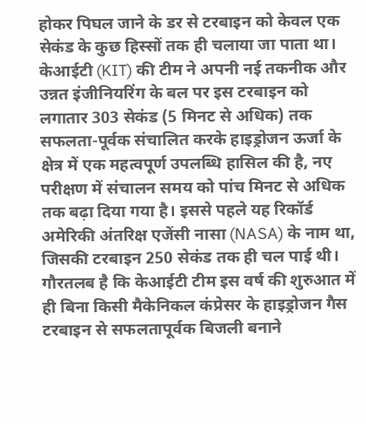होकर पिघल जाने के डर से टरबाइन को केवल एक सेकंड के कुछ हिस्सों तक ही चलाया जा पाता था।
केआईटी (KIT) की टीम ने अपनी नई तकनीक और उन्नत इंजीनियरिंग के बल पर इस टरबाइन को लगातार 303 सेकंड (5 मिनट से अधिक) तक सफलता-पूर्वक संचालित करके हाइड्रोजन ऊर्जा के क्षेत्र में एक महत्वपूर्ण उपलब्धि हासिल की है, नए परीक्षण में संचालन समय को पांच मिनट से अधिक तक बढ़ा दिया गया है। इससे पहले यह रिकॉर्ड अमेरिकी अंतरिक्ष एजेंसी नासा (NASA) के नाम था, जिसकी टरबाइन 250 सेकंड तक ही चल पाई थी।
गौरतलब है कि केआईटी टीम इस वर्ष की शुरुआत में ही बिना किसी मैकेनिकल कंप्रेसर के हाइड्रोजन गैस टरबाइन से सफलतापूर्वक बिजली बनाने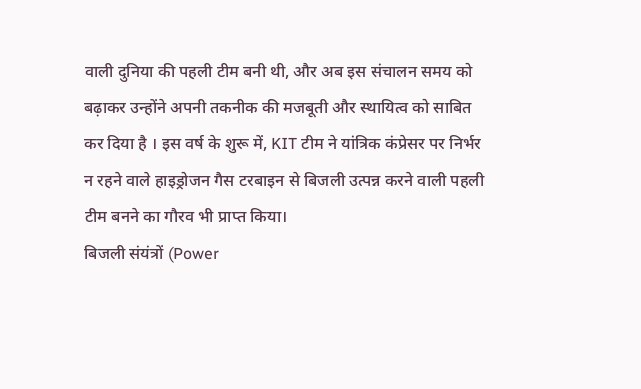वाली दुनिया की पहली टीम बनी थी, और अब इस संचालन समय को बढ़ाकर उन्होंने अपनी तकनीक की मजबूती और स्थायित्व को साबित कर दिया है । इस वर्ष के शुरू में, KIT टीम ने यांत्रिक कंप्रेसर पर निर्भर न रहने वाले हाइड्रोजन गैस टरबाइन से बिजली उत्पन्न करने वाली पहली टीम बनने का गौरव भी प्राप्त किया।
बिजली संयंत्रों (Power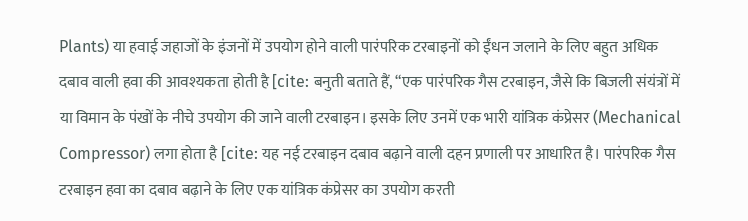Plants) या हवाई जहाजों के इंजनों में उपयोग होने वाली पारंपरिक टरबाइनों को ईंधन जलाने के लिए बहुत अधिक दबाव वाली हवा की आवश्यकता होती है [cite: बनुती बताते हैं, “एक पारंपरिक गैस टरबाइन, जैसे कि बिजली संयंत्रों में या विमान के पंखों के नीचे उपयोग की जाने वाली टरबाइन। इसके लिए उनमें एक भारी यांत्रिक कंप्रेसर (Mechanical Compressor) लगा होता है [cite: यह नई टरबाइन दबाव बढ़ाने वाली दहन प्रणाली पर आधारित है। पारंपरिक गैस टरबाइन हवा का दबाव बढ़ाने के लिए एक यांत्रिक कंप्रेसर का उपयोग करती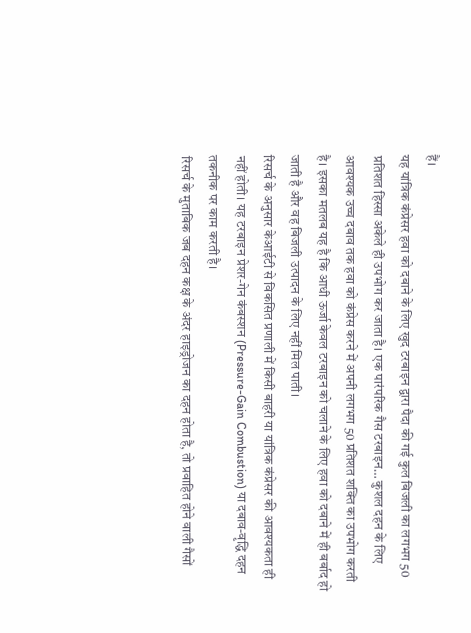हैं।
यह यांत्रिक कंप्रेसर हवा को दबाने के लिए खुद टरबाइन द्वारा पैदा की गई कुल बिजली का लगभग 50 प्रतिशत हिस्सा अकेले ही उपभोग कर जाता है। एक पारंपरिक गैस टरबाइन… कुशल दहन के लिए आवश्यक उच्च दबाव तक हवा को कंप्रेस करने में अपनी लगभग 50 प्रतिशत शक्ति का उपभोग करती है। इसका मतलब यह है कि आधी ऊर्जा केवल टरबाइन को चलाने के लिए हवा को दबाने में ही बर्बाद हो जाती है और वह बिजली उत्पादन के लिए नहीं मिल पाती।
रिसर्च के अनुसार केआईटी से विकसित प्रणाली में किसी बाहरी या यांत्रिक कंप्रेसर की आवश्यकता ही नहीं होती। यह टरबाइन प्रेशर-गेन कंबस्शन (Pressure-Gain Combustion) या दबाव-वृद्धि दहन तकनीक पर काम करती है।
रिसर्च के मुताबिक जब दहन कक्ष के अंदर हाइड्रोजन का दहन होता है, तो प्रवाहित होने वाली गैसों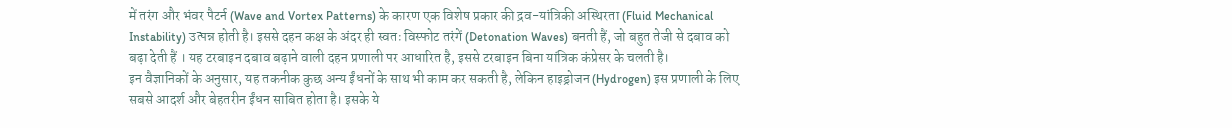में तरंग और भंवर पैटर्न (Wave and Vortex Patterns) के कारण एक विशेष प्रकार की द्रव-यांत्रिकी अस्थिरता (Fluid Mechanical Instability) उत्पन्न होती है। इससे दहन कक्ष के अंदर ही स्वतः विस्फोट तरंगें (Detonation Waves) बनती हैं, जो बहुत तेजी से दबाव को बढ़ा देती हैं । यह टरबाइन दबाव बढ़ाने वाली दहन प्रणाली पर आधारित है, इससे टरबाइन बिना यांत्रिक कंप्रेसर के चलती है।
इन वैज्ञानिकों के अनुसार, यह तकनीक कुछ अन्य ईंधनों के साथ भी काम कर सकती है, लेकिन हाइड्रोजन (Hydrogen) इस प्रणाली के लिए सबसे आदर्श और बेहतरीन ईंधन साबित होता है। इसके ये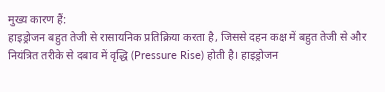मुख्य कारण हैं:
हाइड्रोजन बहुत तेजी से रासायनिक प्रतिक्रिया करता है, जिससे दहन कक्ष में बहुत तेजी से और नियंत्रित तरीके से दबाव में वृद्धि (Pressure Rise) होती है। हाइड्रोजन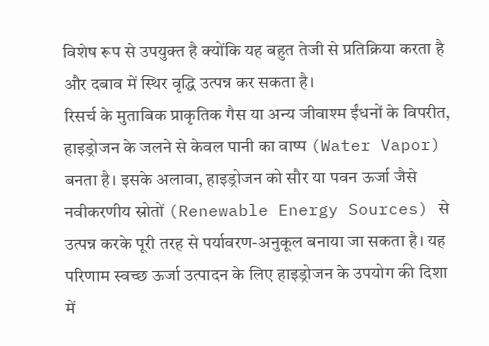विशेष रूप से उपयुक्त है क्योंकि यह बहुत तेजी से प्रतिक्रिया करता है और दबाव में स्थिर वृद्धि उत्पन्न कर सकता है।
रिसर्च के मुताबिक प्राकृतिक गैस या अन्य जीवाश्म ईंधनों के विपरीत, हाइड्रोजन के जलने से केवल पानी का वाष्प (Water Vapor) बनता है। इसके अलावा, हाइड्रोजन को सौर या पवन ऊर्जा जैसे नवीकरणीय स्रोतों (Renewable Energy Sources) से उत्पन्न करके पूरी तरह से पर्यावरण-अनुकूल बनाया जा सकता है। यह परिणाम स्वच्छ ऊर्जा उत्पादन के लिए हाइड्रोजन के उपयोग की दिशा में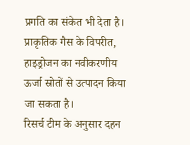प्रगति का संकेत भी देता है। प्राकृतिक गैस के विपरीत, हाइड्रोजन का नवीकरणीय ऊर्जा स्रोतों से उत्पादन किया जा सकता है।
रिसर्च टीम के अनुसार दहन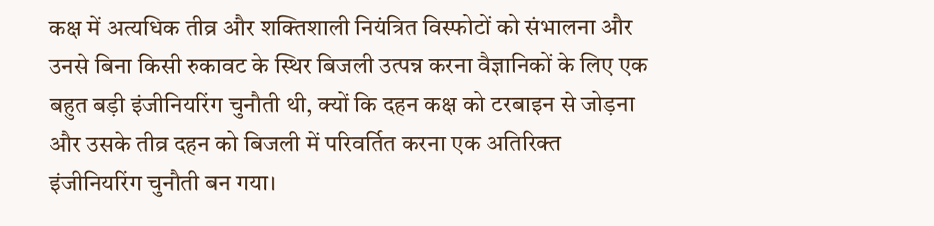कक्ष में अत्यधिक तीव्र और शक्तिशाली नियंत्रित विस्फोटों को संभालना और उनसे बिना किसी रुकावट के स्थिर बिजली उत्पन्न करना वैज्ञानिकों के लिए एक बहुत बड़ी इंजीनियरिंग चुनौती थी, क्यों कि दहन कक्ष को टरबाइन से जोड़ना और उसके तीव्र दहन को बिजली में परिवर्तित करना एक अतिरिक्त इंजीनियरिंग चुनौती बन गया।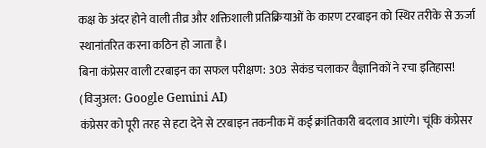कक्ष के अंदर होने वाली तीव्र और शक्तिशाली प्रतिक्रियाओं के कारण टरबाइन को स्थिर तरीके से ऊर्जा स्थानांतरित करना कठिन हो जाता है।
बिना कंप्रेसर वाली टरबाइन का सफल परीक्षण: 303 सेकंड चलाकर वैज्ञानिकों ने रचा इतिहास! (विजुअल: Google Gemini AI)
कंप्रेसर को पूरी तरह से हटा देने से टरबाइन तकनीक में कई क्रांतिकारी बदलाव आएंगे। चूंकि कंप्रेसर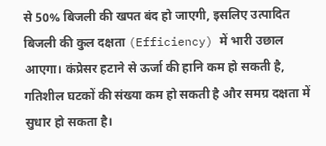से 50% बिजली की खपत बंद हो जाएगी, इसलिए उत्पादित बिजली की कुल दक्षता (Efficiency) में भारी उछाल आएगा। कंप्रेसर हटाने से ऊर्जा की हानि कम हो सकती है, गतिशील घटकों की संख्या कम हो सकती है और समग्र दक्षता में सुधार हो सकता है।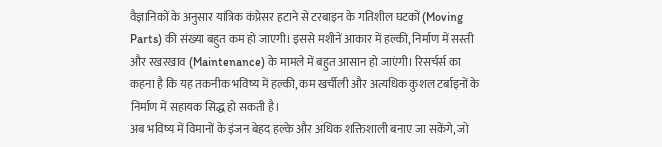वैज्ञानिकों के अनुसार यांत्रिक कंप्रेसर हटाने से टरबाइन के गतिशील घटकों (Moving Parts) की संख्या बहुत कम हो जाएगी। इससे मशीनें आकार में हल्की, निर्माण में सस्ती और रखरखाव (Maintenance) के मामले में बहुत आसान हो जाएंगी। रिसर्चर्स का कहना है कि यह तकनीक भविष्य में हल्की, कम खर्चीली और अत्यधिक कुशल टर्बाइनों के निर्माण में सहायक सिद्ध हो सकती है।
अब भविष्य में विमानों के इंजन बेहद हल्के और अधिक शक्तिशाली बनाए जा सकेंगे, जो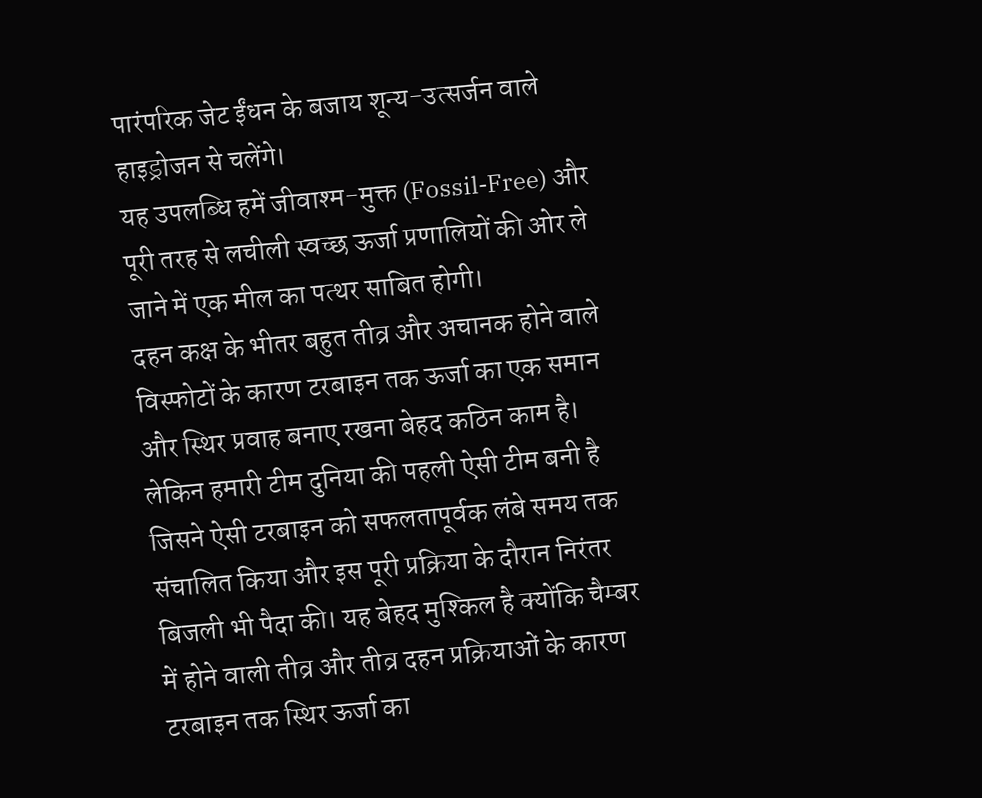पारंपरिक जेट ईंधन के बजाय शून्य-उत्सर्जन वाले हाइड्रोजन से चलेंगे।
यह उपलब्धि हमें जीवाश्म-मुक्त (Fossil-Free) और पूरी तरह से लचीली स्वच्छ ऊर्जा प्रणालियों की ओर ले जाने में एक मील का पत्थर साबित होगी।
दहन कक्ष के भीतर बहुत तीव्र और अचानक होने वाले विस्फोटों के कारण टरबाइन तक ऊर्जा का एक समान और स्थिर प्रवाह बनाए रखना बेहद कठिन काम है। लेकिन हमारी टीम दुनिया की पहली ऐसी टीम बनी है जिसने ऐसी टरबाइन को सफलतापूर्वक लंबे समय तक संचालित किया और इस पूरी प्रक्रिया के दौरान निरंतर बिजली भी पैदा की। यह बेहद मुश्किल है क्योंकि चैम्बर में होने वाली तीव्र और तीव्र दहन प्रक्रियाओं के कारण टरबाइन तक स्थिर ऊर्जा का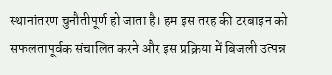स्थानांतरण चुनौतीपूर्ण हो जाता है। हम इस तरह की टरबाइन को सफलतापूर्वक संचालित करने और इस प्रक्रिया में बिजली उत्पन्न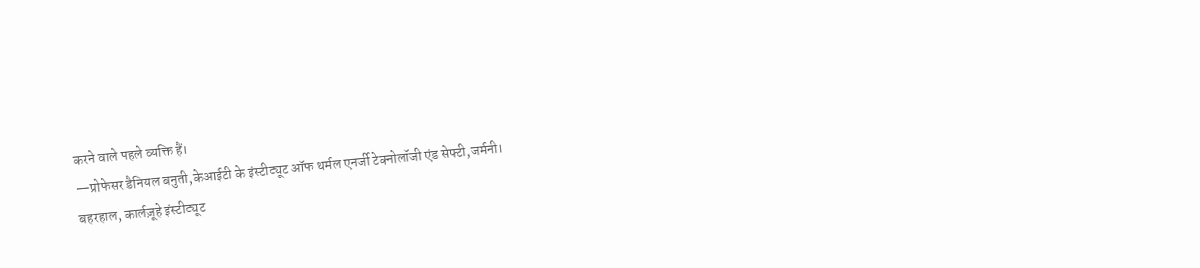करने वाले पहले व्यक्ति हैं।
—प्रोफेसर डैनियल बनुती,केआईटी के इंस्टीट्यूट ऑफ थर्मल एनर्जी टेक्नोलॉजी एंड सेफ्टी,जर्मनी।
बहरहाल, कार्लज़ूहे इंस्टीट्यूट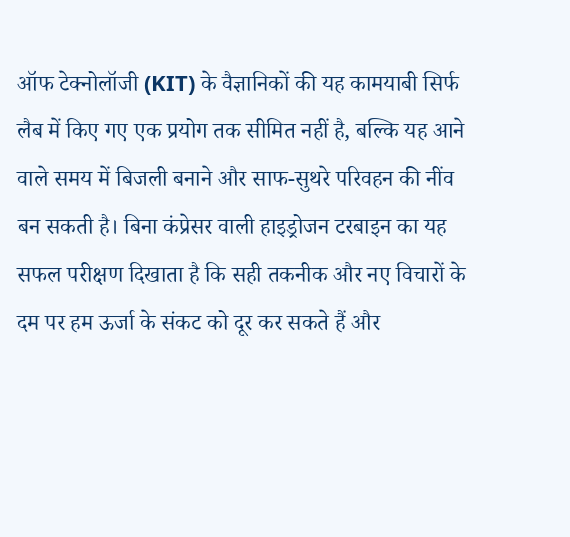ऑफ टेक्नोलॉजी (KIT) के वैज्ञानिकों की यह कामयाबी सिर्फ लैब में किए गए एक प्रयोग तक सीमित नहीं है, बल्कि यह आने वाले समय में बिजली बनाने और साफ-सुथरे परिवहन की नींव बन सकती है। बिना कंप्रेसर वाली हाइड्रोजन टरबाइन का यह सफल परीक्षण दिखाता है कि सही तकनीक और नए विचारों के दम पर हम ऊर्जा के संकट को दूर कर सकते हैं और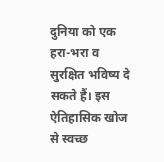दुनिया को एक हरा-भरा व सुरक्षित भविष्य दे सकते हैं। इस ऐतिहासिक खोज से स्वच्छ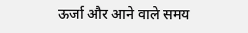ऊर्जा और आने वाले समय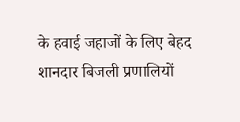के हवाई जहाजों के लिए बेहद शानदार बिजली प्रणालियों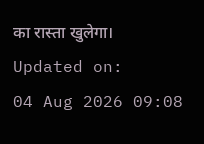का रास्ता खुलेगा।
Updated on:
04 Aug 2026 09:08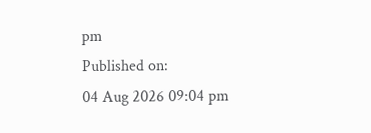pm
Published on:
04 Aug 2026 09:04 pm